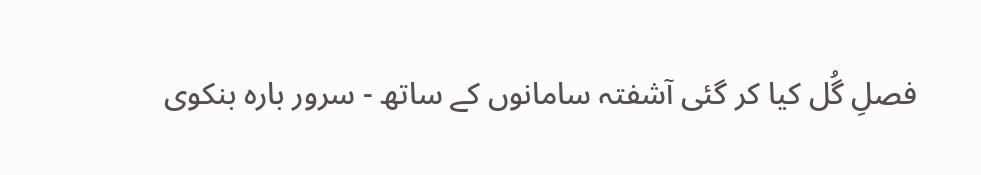فصلِ گُل کیا کر گئی آشفتہ سامانوں کے ساتھ - سرور بارہ بنکوی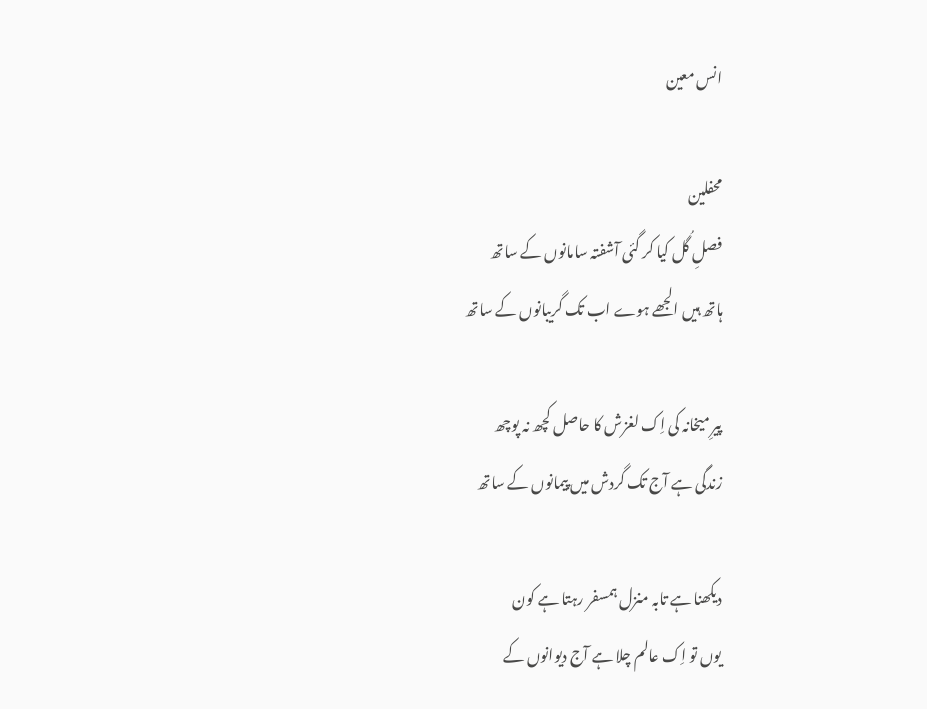انس معین

محفلین
فصلِ گُل کیا کر گئی آشفتہ سامانوں کے ساتھ
ہاتھ ہیں الجھے ہوے اب تک گریبانوں کے ساتھ

پیرِ میخانہ کی اِک لغزش کا حاصل کچھ نہ پوچھ
زندگی ہے آج تک گردش میں پیمانوں کے ساتھ

دیکھنا ہے تابہ منزل ہمسفر رہتا ہے کون
یوں تو اِک عالم چلا ہے آج دیوانوں کے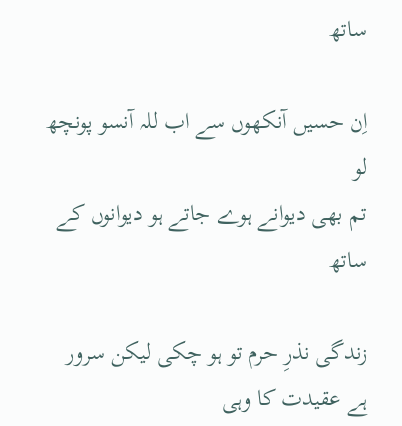ساتھ

اِن حسیں آنکھوں سے اب للہ آنسو پونچھ لو
تم بھی دیوانے ہوے جاتے ہو دیوانوں کے ساتھ

زندگی نذرِ حرم تو ہو چکی لیکن سرور
ہے عقیدت کا وہی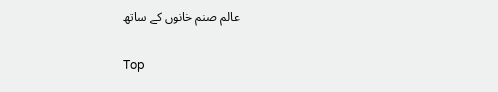عالم صنم خانوں کے ساتھ


Top